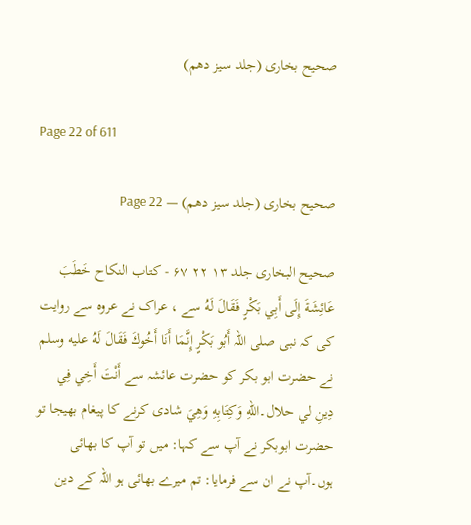صحیح بخاری (جلد سیز دھم)

Page 22 of 611

صحیح بخاری (جلد سیز دھم) — Page 22

صحیح البخاری جلد ۱۳ ۲۲ ۶۷ - كتاب النكاح خَطَبَ عَائِشَةَ إِلَى أَبِي بَكْرٍ فَقَالَ لَهُ سے ، عراک نے عروہ سے روایت کی کہ نبی صلی اللہ أَبُو بَكْرٍ إِنَّمَا أَنَا أَخُوكَ فَقَالَ لَهُ عليه وسلم نے حضرت ابو بکر کو حضرت عائشہ سے أَنْتَ أَخِي فِي دِينِ لي حلال۔اللهِ وَكِتَابِهِ وَهِيَ شادی کرنے کا پیغام بھیجا تو حضرت ابوبکر نے آپ سے کہا: میں تو آپ کا بھائی ہوں۔آپ نے ان سے فرمایا: تم میرے بھائی ہو اللہ کے دین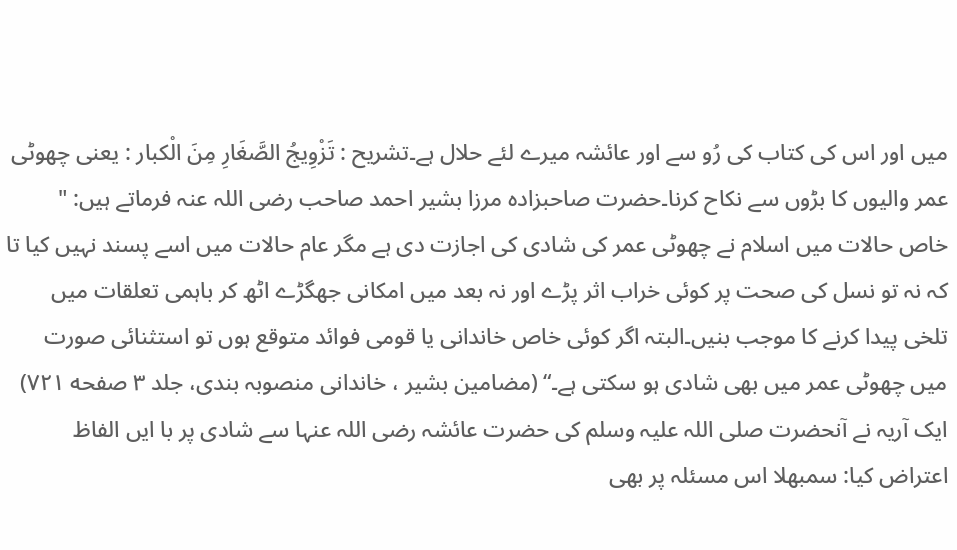میں اور اس کی کتاب کی رُو سے اور عائشہ میرے لئے حلال ہے۔تشريح : تَزْوِيجُ الصَّغَارِ مِنَ الْكبار : یعنی چھوٹی عمر والیوں کا بڑوں سے نکاح کرنا۔حضرت صاحبزادہ مرزا بشیر احمد صاحب رضی اللہ عنہ فرماتے ہیں: " خاص حالات میں اسلام نے چھوٹی عمر کی شادی کی اجازت دی ہے مگر عام حالات میں اسے پسند نہیں کیا تا کہ نہ تو نسل کی صحت پر کوئی خراب اثر پڑے اور نہ بعد میں امکانی جھگڑے اٹھ کر باہمی تعلقات میں تلخی پیدا کرنے کا موجب بنیں۔البتہ اگر کوئی خاص خاندانی یا قومی فوائد متوقع ہوں تو استثنائی صورت میں چھوٹی عمر میں بھی شادی ہو سکتی ہے۔“ (مضامین بشیر ، خاندانی منصوبہ بندی، جلد ۳ صفحه ۷۲۱) ایک آریہ نے آنحضرت صلی اللہ علیہ وسلم کی حضرت عائشہ رضی اللہ عنہا سے شادی پر با ایں الفاظ اعتراض کیا: سمبھلا اس مسئلہ پر بھی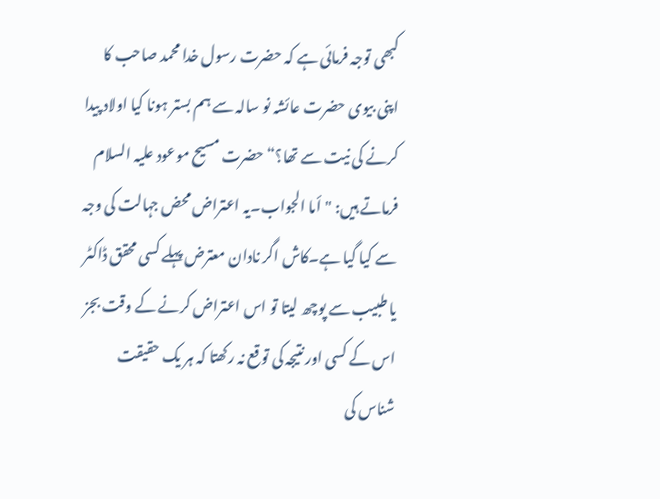کبھی توجہ فرمائی ہے کہ حضرت رسول خدا محمد صاحب کا اپنی بیوی حضرت عائشہ نو سالہ سے ہم بستر ہونا کیا اولاد پیدا کرنے کی نیت سے تھا؟“ حضرت مسیح موعود علیہ السلام فرماتے ہیں: "أما الجواب۔یہ اعتراض محض جہالت کی وجہ سے کیا گیا ہے۔کاش اگر نادان معترض پہلے کسی محقق ڈاکٹر یا طبیب سے پوچھ لیتا تو اس اعتراض کرنے کے وقت بجز اس کے کسی اور نتیجہ کی توقع نہ رکھتا کہ ہر یک حقیقت شناس کی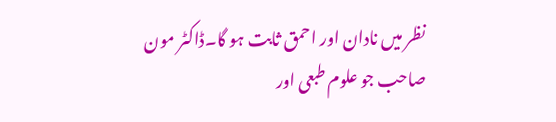نظر میں نادان اور احمق ثابت ہو گا۔ڈاکٹر مون صاحب جو علوم طبعی اور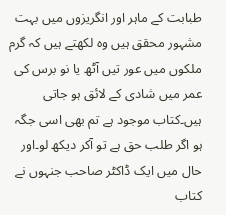طبابت کے ماہر اور انگریزوں میں بہت مشہور محقق ہیں وہ لکھتے ہیں کہ گرم ملکوں میں عور تیں آٹھ یا نو برس کی عمر میں شادی کے لائق ہو جاتی ہیں۔کتاب موجود ہے تم بھی اسی جگہ ہو اگر طلب حق ہے تو آکر دیکھ لو۔اور حال میں ایک ڈاکٹر صاحب جنہوں نے کتاب